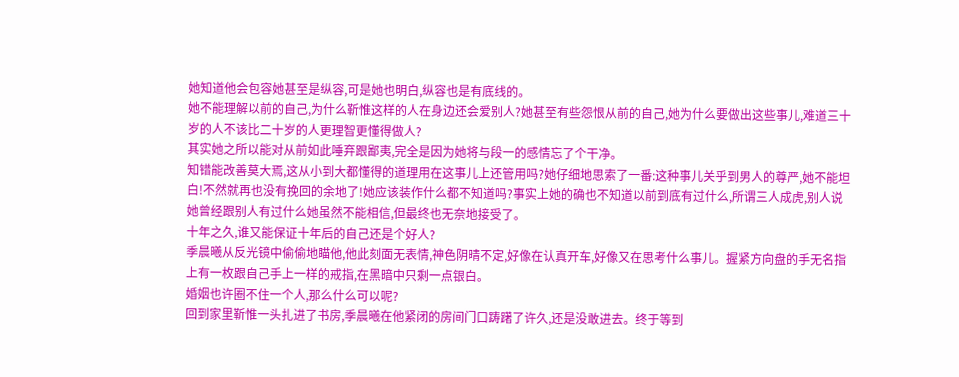她知道他会包容她甚至是纵容,可是她也明白,纵容也是有底线的。
她不能理解以前的自己,为什么靳惟这样的人在身边还会爱别人?她甚至有些怨恨从前的自己,她为什么要做出这些事儿,难道三十岁的人不该比二十岁的人更理智更懂得做人?
其实她之所以能对从前如此唾弃跟鄙夷,完全是因为她将与段一的感情忘了个干净。
知错能改善莫大焉,这从小到大都懂得的道理用在这事儿上还管用吗?她仔细地思索了一番:这种事儿关乎到男人的尊严,她不能坦白!不然就再也没有挽回的余地了!她应该装作什么都不知道吗?事实上她的确也不知道以前到底有过什么,所谓三人成虎,别人说她曾经跟别人有过什么她虽然不能相信,但最终也无奈地接受了。
十年之久,谁又能保证十年后的自己还是个好人?
季晨曦从反光镜中偷偷地瞄他,他此刻面无表情,神色阴晴不定,好像在认真开车,好像又在思考什么事儿。握紧方向盘的手无名指上有一枚跟自己手上一样的戒指,在黑暗中只剩一点银白。
婚姻也许圈不住一个人,那么什么可以呢?
回到家里靳惟一头扎进了书房,季晨曦在他紧闭的房间门口踌躇了许久,还是没敢进去。终于等到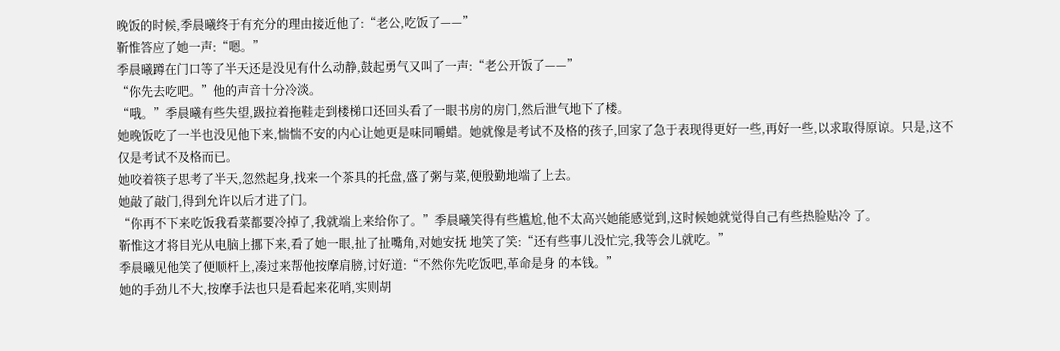晚饭的时候,季晨曦终于有充分的理由接近他了:“老公,吃饭了——”
靳惟答应了她一声:“嗯。”
季晨曦蹲在门口等了半天还是没见有什么动静,鼓起勇气又叫了一声:“老公开饭了——”
“你先去吃吧。”他的声音十分冷淡。
“哦。”季晨曦有些失望,趿拉着拖鞋走到楼梯口还回头看了一眼书房的房门,然后泄气地下了楼。
她晚饭吃了一半也没见他下来,惴惴不安的内心让她更是味同嚼蜡。她就像是考试不及格的孩子,回家了急于表现得更好一些,再好一些,以求取得原谅。只是,这不仅是考试不及格而已。
她咬着筷子思考了半天,忽然起身,找来一个茶具的托盘,盛了粥与菜,便殷勤地端了上去。
她敲了敲门,得到允许以后才进了门。
“你再不下来吃饭我看菜都要冷掉了,我就端上来给你了。”季晨曦笑得有些尴尬,他不太高兴她能感觉到,这时候她就觉得自己有些热脸贴冷 了。
靳惟这才将目光从电脑上挪下来,看了她一眼,扯了扯嘴角,对她安抚 地笑了笑:“还有些事儿没忙完,我等会儿就吃。”
季晨曦见他笑了便顺杆上,凑过来帮他按摩肩膀,讨好道:“不然你先吃饭吧,革命是身 的本钱。”
她的手劲儿不大,按摩手法也只是看起来花哨,实则胡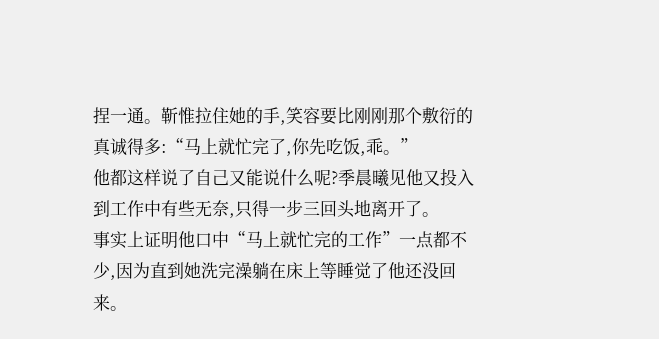捏一通。靳惟拉住她的手,笑容要比刚刚那个敷衍的真诚得多:“马上就忙完了,你先吃饭,乖。”
他都这样说了自己又能说什么呢?季晨曦见他又投入到工作中有些无奈,只得一步三回头地离开了。
事实上证明他口中“马上就忙完的工作”一点都不少,因为直到她洗完澡躺在床上等睡觉了他还没回来。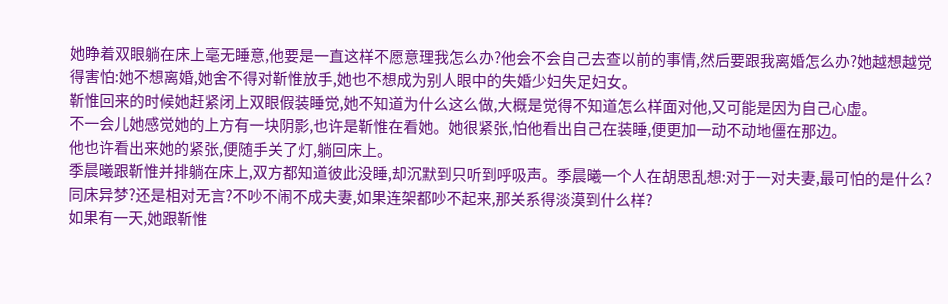她睁着双眼躺在床上毫无睡意,他要是一直这样不愿意理我怎么办?他会不会自己去查以前的事情,然后要跟我离婚怎么办?她越想越觉得害怕:她不想离婚,她舍不得对靳惟放手,她也不想成为别人眼中的失婚少妇失足妇女。
靳惟回来的时候她赶紧闭上双眼假装睡觉,她不知道为什么这么做,大概是觉得不知道怎么样面对他,又可能是因为自己心虚。
不一会儿她感觉她的上方有一块阴影,也许是靳惟在看她。她很紧张,怕他看出自己在装睡,便更加一动不动地僵在那边。
他也许看出来她的紧张,便随手关了灯,躺回床上。
季晨曦跟靳惟并排躺在床上,双方都知道彼此没睡,却沉默到只听到呼吸声。季晨曦一个人在胡思乱想:对于一对夫妻,最可怕的是什么?同床异梦?还是相对无言?不吵不闹不成夫妻,如果连架都吵不起来,那关系得淡漠到什么样?
如果有一天,她跟靳惟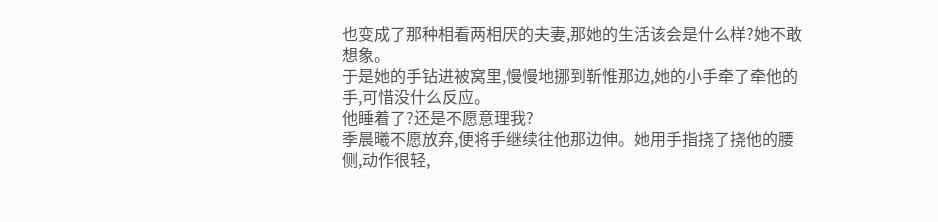也变成了那种相看两相厌的夫妻,那她的生活该会是什么样?她不敢想象。
于是她的手钻进被窝里,慢慢地挪到靳惟那边,她的小手牵了牵他的手,可惜没什么反应。
他睡着了?还是不愿意理我?
季晨曦不愿放弃,便将手继续往他那边伸。她用手指挠了挠他的腰侧,动作很轻,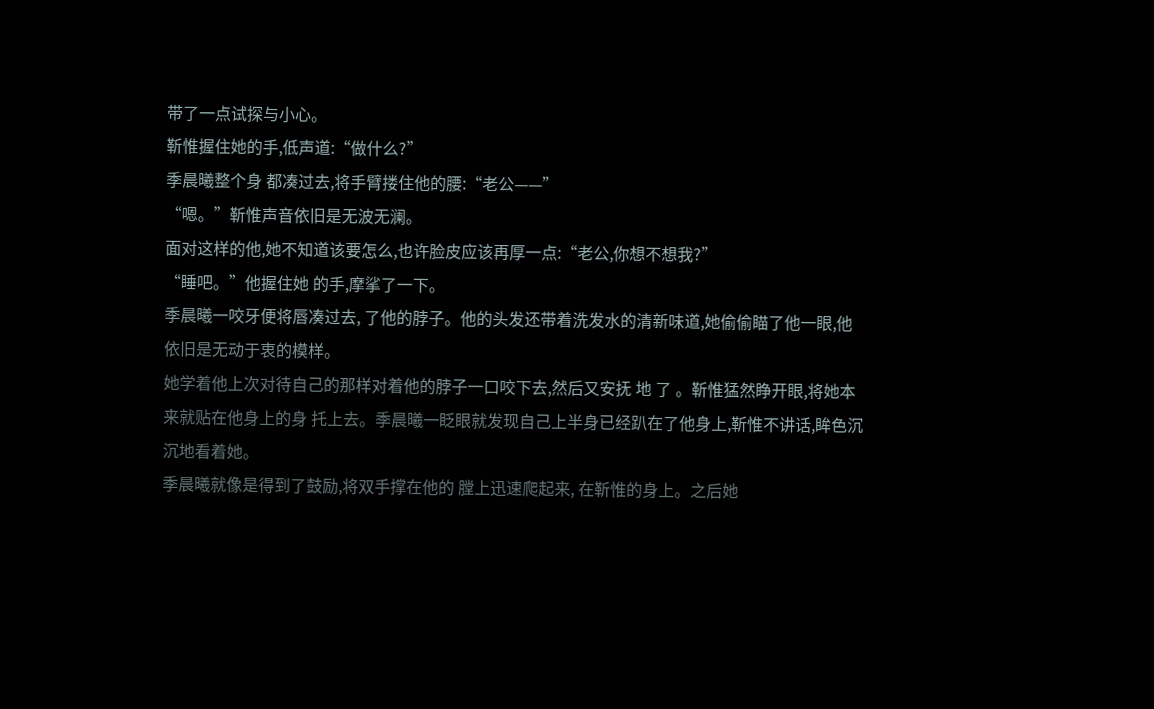带了一点试探与小心。
靳惟握住她的手,低声道:“做什么?”
季晨曦整个身 都凑过去,将手臂搂住他的腰:“老公——”
“嗯。”靳惟声音依旧是无波无澜。
面对这样的他,她不知道该要怎么,也许脸皮应该再厚一点:“老公,你想不想我?”
“睡吧。”他握住她 的手,摩挲了一下。
季晨曦一咬牙便将唇凑过去, 了他的脖子。他的头发还带着洗发水的清新味道,她偷偷瞄了他一眼,他依旧是无动于衷的模样。
她学着他上次对待自己的那样对着他的脖子一口咬下去,然后又安抚 地 了 。靳惟猛然睁开眼,将她本来就贴在他身上的身 托上去。季晨曦一眨眼就发现自己上半身已经趴在了他身上,靳惟不讲话,眸色沉沉地看着她。
季晨曦就像是得到了鼓励,将双手撑在他的 膛上迅速爬起来, 在靳惟的身上。之后她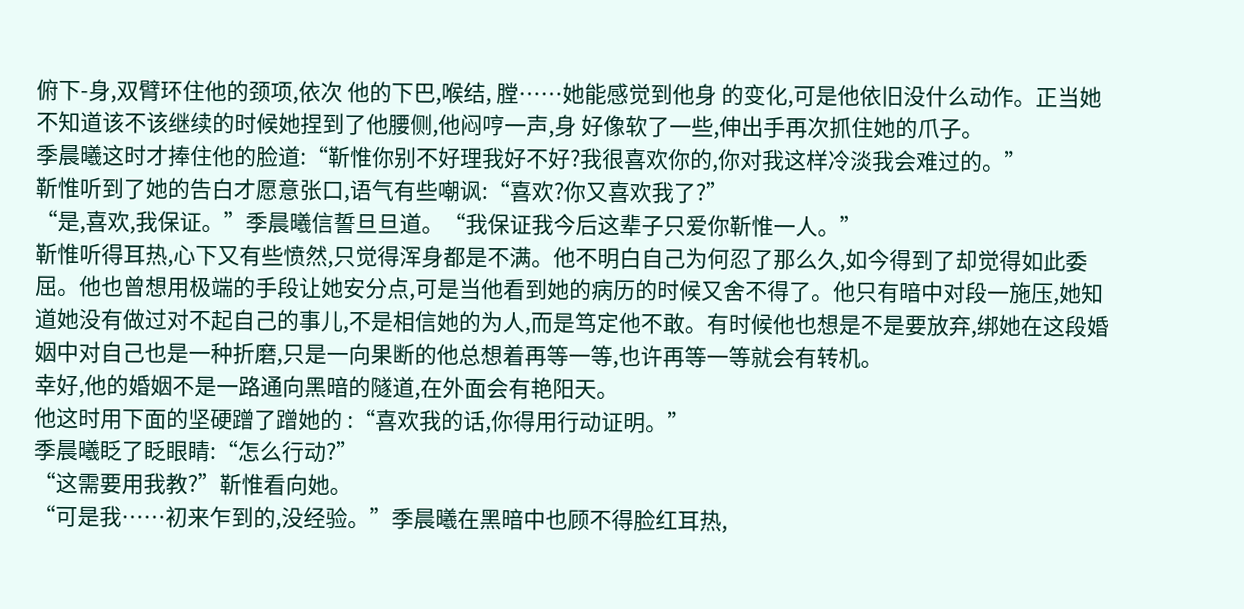俯下-身,双臂环住他的颈项,依次 他的下巴,喉结, 膛……她能感觉到他身 的变化,可是他依旧没什么动作。正当她不知道该不该继续的时候她捏到了他腰侧,他闷哼一声,身 好像软了一些,伸出手再次抓住她的爪子。
季晨曦这时才捧住他的脸道:“靳惟你别不好理我好不好?我很喜欢你的,你对我这样冷淡我会难过的。”
靳惟听到了她的告白才愿意张口,语气有些嘲讽:“喜欢?你又喜欢我了?”
“是,喜欢,我保证。”季晨曦信誓旦旦道。“我保证我今后这辈子只爱你靳惟一人。”
靳惟听得耳热,心下又有些愤然,只觉得浑身都是不满。他不明白自己为何忍了那么久,如今得到了却觉得如此委屈。他也曾想用极端的手段让她安分点,可是当他看到她的病历的时候又舍不得了。他只有暗中对段一施压,她知道她没有做过对不起自己的事儿,不是相信她的为人,而是笃定他不敢。有时候他也想是不是要放弃,绑她在这段婚姻中对自己也是一种折磨,只是一向果断的他总想着再等一等,也许再等一等就会有转机。
幸好,他的婚姻不是一路通向黑暗的隧道,在外面会有艳阳天。
他这时用下面的坚硬蹭了蹭她的 :“喜欢我的话,你得用行动证明。”
季晨曦眨了眨眼睛:“怎么行动?”
“这需要用我教?”靳惟看向她。
“可是我……初来乍到的,没经验。”季晨曦在黑暗中也顾不得脸红耳热,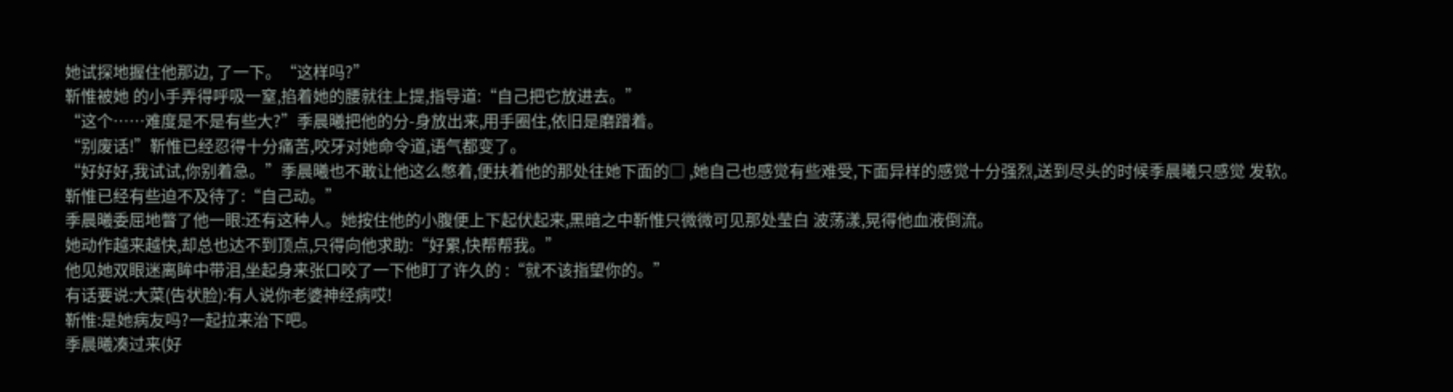她试探地握住他那边, 了一下。“这样吗?”
靳惟被她 的小手弄得呼吸一窒,掐着她的腰就往上提,指导道:“自己把它放进去。”
“这个……难度是不是有些大?”季晨曦把他的分-身放出来,用手圈住,依旧是磨蹭着。
“别废话!”靳惟已经忍得十分痛苦,咬牙对她命令道,语气都变了。
“好好好,我试试,你别着急。”季晨曦也不敢让他这么憋着,便扶着他的那处往她下面的□ ,她自己也感觉有些难受,下面异样的感觉十分强烈,送到尽头的时候季晨曦只感觉 发软。
靳惟已经有些迫不及待了:“自己动。”
季晨曦委屈地瞥了他一眼:还有这种人。她按住他的小腹便上下起伏起来,黑暗之中靳惟只微微可见那处莹白 波荡漾,晃得他血液倒流。
她动作越来越快,却总也达不到顶点,只得向他求助:“好累,快帮帮我。”
他见她双眼迷离眸中带泪,坐起身来张口咬了一下他盯了许久的 :“就不该指望你的。”
有话要说:大菜(告状脸):有人说你老婆神经病哎!
靳惟:是她病友吗?一起拉来治下吧。
季晨曦凑过来(好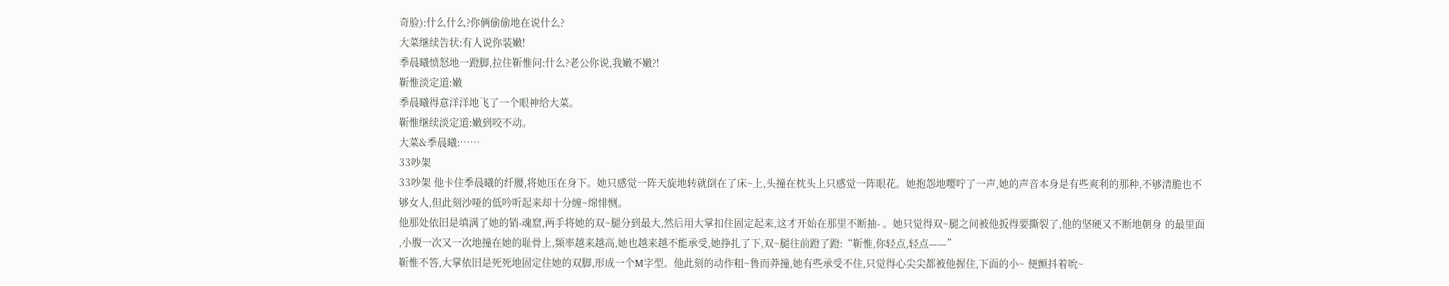奇脸):什么什么?你俩偷偷地在说什么?
大菜继续告状:有人说你装嫩!
季晨曦愤怒地一蹬脚,拉住靳惟问:什么?老公你说,我嫩不嫩?!
靳惟淡定道:嫩
季晨曦得意洋洋地飞了一个眼神给大菜。
靳惟继续淡定道:嫩到咬不动。
大菜&季晨曦:……
33吵架
33吵架 他卡住季晨曦的纤腰,将她压在身下。她只感觉一阵天旋地转就倒在了床~上,头撞在枕头上只感觉一阵眼花。她抱怨地嘤咛了一声,她的声音本身是有些爽利的那种,不够清脆也不够女人,但此刻沙哑的低吟听起来却十分缠~绵悱恻。
他那处依旧是填满了她的销-魂窟,两手将她的双~腿分到最大,然后用大掌扣住固定起来,这才开始在那里不断抽- 。她只觉得双~腿之间被他扳得要撕裂了,他的坚硬又不断地朝身 的最里面 ,小腹一次又一次地撞在她的耻骨上,频率越来越高,她也越来越不能承受,她挣扎了下,双~腿往前蹬了蹬:“靳惟,你轻点,轻点——”
靳惟不答,大掌依旧是死死地固定住她的双脚,形成一个M字型。他此刻的动作粗~鲁而莽撞,她有些承受不住,只觉得心尖尖都被他握住,下面的小~ 便颤抖着吮~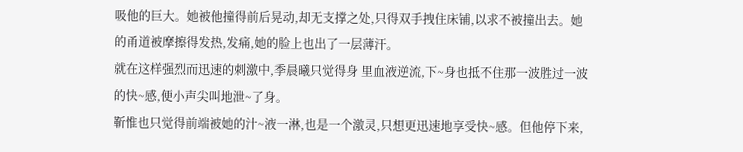吸他的巨大。她被他撞得前后晃动,却无支撑之处,只得双手拽住床铺,以求不被撞出去。她的甬道被摩擦得发热,发痛,她的脸上也出了一层薄汗。
就在这样强烈而迅速的刺激中,季晨曦只觉得身 里血液逆流,下~身也抵不住那一波胜过一波的快~感,便小声尖叫地泄~了身。
靳惟也只觉得前端被她的汁~液一淋,也是一个激灵,只想更迅速地享受快~感。但他停下来,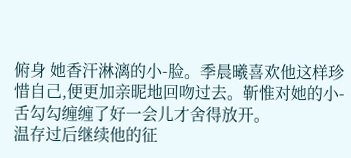俯身 她香汗淋漓的小-脸。季晨曦喜欢他这样珍惜自己,便更加亲昵地回吻过去。靳惟对她的小-舌勾勾缠缠了好一会儿才舍得放开。
温存过后继续他的征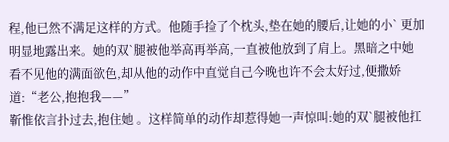程,他已然不满足这样的方式。他随手捡了个枕头,垫在她的腰后,让她的小` 更加明显地露出来。她的双`腿被他举高再举高,一直被他放到了肩上。黑暗之中她看不见他的满面欲色,却从他的动作中直觉自己今晚也许不会太好过,便撒娇道:“老公,抱抱我——”
靳惟依言扑过去,抱住她 。这样简单的动作却惹得她一声惊叫:她的双`腿被他扛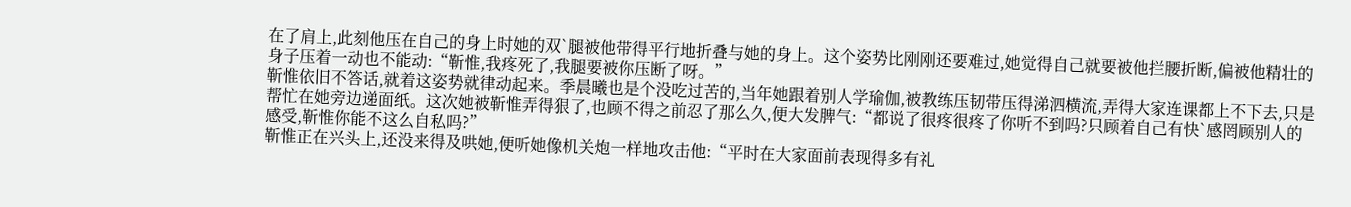在了肩上,此刻他压在自己的身上时她的双`腿被他带得平行地折叠与她的身上。这个姿势比刚刚还要难过,她觉得自己就要被他拦腰折断,偏被他精壮的身子压着一动也不能动:“靳惟,我疼死了,我腿要被你压断了呀。”
靳惟依旧不答话,就着这姿势就律动起来。季晨曦也是个没吃过苦的,当年她跟着别人学瑜伽,被教练压韧带压得涕泗横流,弄得大家连课都上不下去,只是帮忙在她旁边递面纸。这次她被靳惟弄得狠了,也顾不得之前忍了那么久,便大发脾气:“都说了很疼很疼了你听不到吗?只顾着自己有快`感罔顾别人的感受,靳惟你能不这么自私吗?”
靳惟正在兴头上,还没来得及哄她,便听她像机关炮一样地攻击他:“平时在大家面前表现得多有礼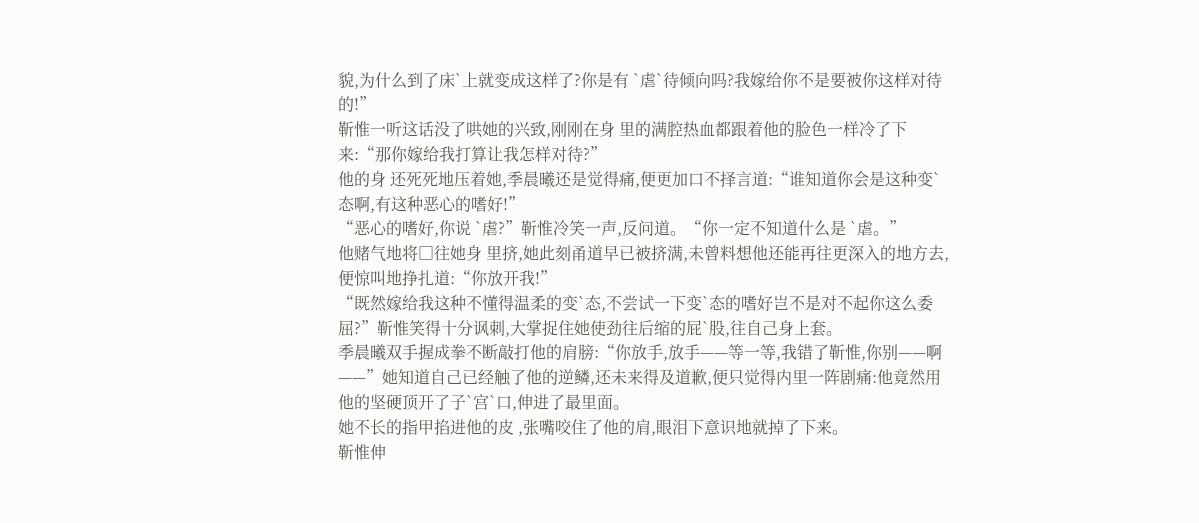貌,为什么到了床`上就变成这样了?你是有 `虐`待倾向吗?我嫁给你不是要被你这样对待的!”
靳惟一听这话没了哄她的兴致,刚刚在身 里的满腔热血都跟着他的脸色一样冷了下来:“那你嫁给我打算让我怎样对待?”
他的身 还死死地压着她,季晨曦还是觉得痛,便更加口不择言道:“谁知道你会是这种变`态啊,有这种恶心的嗜好!”
“恶心的嗜好,你说 `虐?”靳惟冷笑一声,反问道。“你一定不知道什么是 `虐。”
他赌气地将□往她身 里挤,她此刻甬道早已被挤满,未曾料想他还能再往更深入的地方去,便惊叫地挣扎道:“你放开我!”
“既然嫁给我这种不懂得温柔的变`态,不尝试一下变`态的嗜好岂不是对不起你这么委屈?”靳惟笑得十分讽刺,大掌捉住她使劲往后缩的屁`股,往自己身上套。
季晨曦双手握成拳不断敲打他的肩膀:“你放手,放手——等一等,我错了靳惟,你别——啊——”她知道自己已经触了他的逆鳞,还未来得及道歉,便只觉得内里一阵剧痛:他竟然用他的坚硬顶开了子`宫`口,伸进了最里面。
她不长的指甲掐进他的皮 ,张嘴咬住了他的肩,眼泪下意识地就掉了下来。
靳惟伸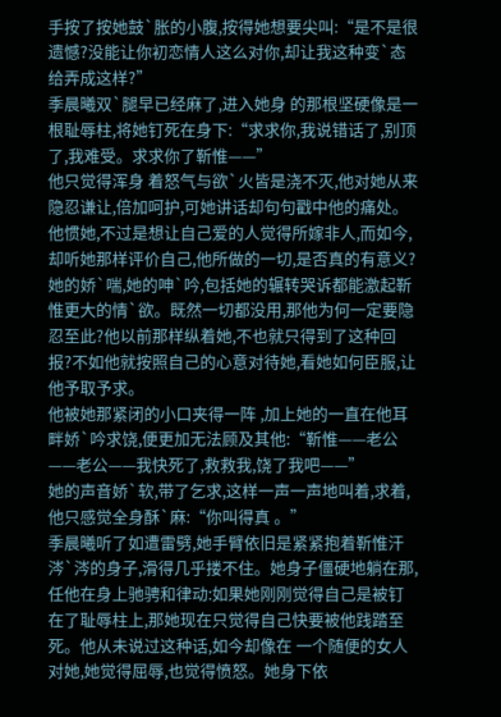手按了按她鼓`胀的小腹,按得她想要尖叫:“是不是很遗憾?没能让你初恋情人这么对你,却让我这种变`态给弄成这样?”
季晨曦双`腿早已经麻了,进入她身 的那根坚硬像是一根耻辱柱,将她钉死在身下:“求求你,我说错话了,别顶了,我难受。求求你了靳惟——”
他只觉得浑身 着怒气与欲`火皆是浇不灭,他对她从来隐忍谦让,倍加呵护,可她讲话却句句戳中他的痛处。他惯她,不过是想让自己爱的人觉得所嫁非人,而如今,却听她那样评价自己,他所做的一切,是否真的有意义?
她的娇`喘,她的呻`吟,包括她的辗转哭诉都能激起靳惟更大的情`欲。既然一切都没用,那他为何一定要隐忍至此?他以前那样纵着她,不也就只得到了这种回报?不如他就按照自己的心意对待她,看她如何臣服,让他予取予求。
他被她那紧闭的小口夹得一阵 ,加上她的一直在他耳畔娇`吟求饶,便更加无法顾及其他:“靳惟——老公——老公——我快死了,救救我,饶了我吧——”
她的声音娇`软,带了乞求,这样一声一声地叫着,求着,他只感觉全身酥`麻:“你叫得真 。”
季晨曦听了如遭雷劈,她手臂依旧是紧紧抱着靳惟汗涔`涔的身子,滑得几乎搂不住。她身子僵硬地躺在那,任他在身上驰骋和律动:如果她刚刚觉得自己是被钉在了耻辱柱上,那她现在只觉得自己快要被他践踏至死。他从未说过这种话,如今却像在 一个随便的女人对她,她觉得屈辱,也觉得愤怒。她身下依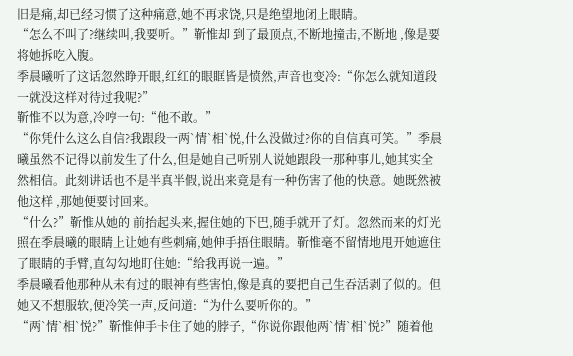旧是痛,却已经习惯了这种痛意,她不再求饶,只是绝望地闭上眼睛。
“怎么不叫了?继续叫,我要听。”靳惟却 到了最顶点,不断地撞击,不断地 ,像是要将她拆吃入腹。
季晨曦听了这话忽然睁开眼,红红的眼眶皆是愤然,声音也变冷:“你怎么就知道段一就没这样对待过我呢?”
靳惟不以为意,冷哼一句:“他不敢。”
“你凭什么这么自信?我跟段一两`情`相`悦,什么没做过?你的自信真可笑。”季晨曦虽然不记得以前发生了什么,但是她自己听别人说她跟段一那种事儿,她其实全然相信。此刻讲话也不是半真半假,说出来竟是有一种伤害了他的快意。她既然被他这样 ,那她便要讨回来。
“什么?”靳惟从她的 前抬起头来,握住她的下巴,随手就开了灯。忽然而来的灯光照在季晨曦的眼睛上让她有些刺痛,她伸手捂住眼睛。靳惟毫不留情地甩开她遮住了眼睛的手臂,直勾勾地盯住她:“给我再说一遍。”
季晨曦看他那种从未有过的眼神有些害怕,像是真的要把自己生吞活剥了似的。但她又不想服软,便冷笑一声,反问道:“为什么要听你的。”
“两`情`相`悦?”靳惟伸手卡住了她的脖子,“你说你跟他两`情`相`悦?”随着他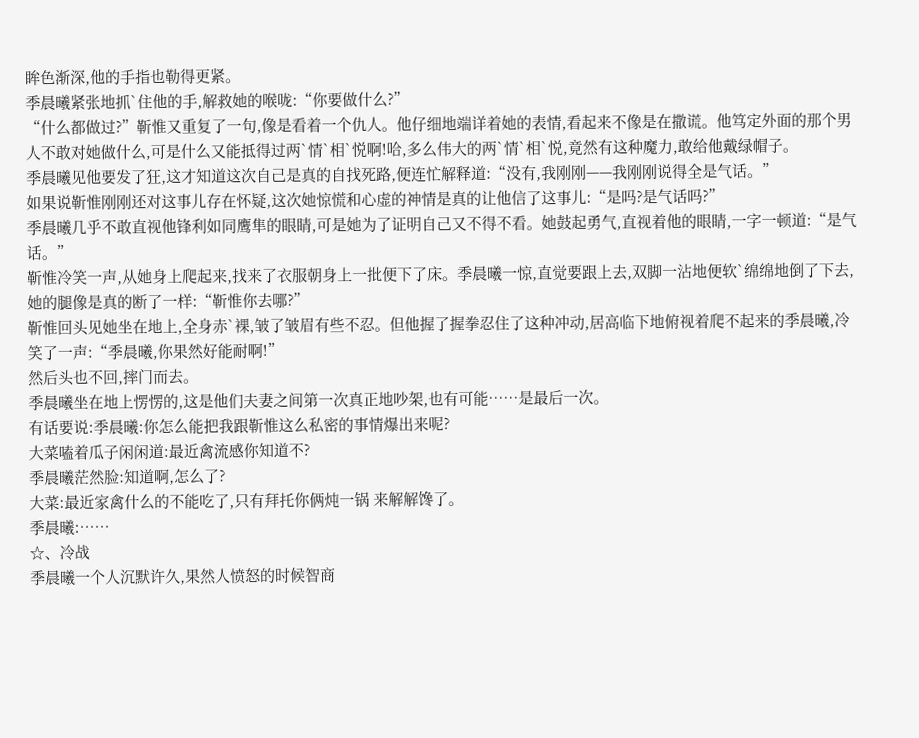眸色渐深,他的手指也勒得更紧。
季晨曦紧张地抓`住他的手,解救她的喉咙:“你要做什么?”
“什么都做过?”靳惟又重复了一句,像是看着一个仇人。他仔细地端详着她的表情,看起来不像是在撒谎。他笃定外面的那个男人不敢对她做什么,可是什么又能抵得过两`情`相`悦啊!哈,多么伟大的两`情`相`悦,竟然有这种魔力,敢给他戴绿帽子。
季晨曦见他要发了狂,这才知道这次自己是真的自找死路,便连忙解释道:“没有,我刚刚——我刚刚说得全是气话。”
如果说靳惟刚刚还对这事儿存在怀疑,这次她惊慌和心虚的神情是真的让他信了这事儿:“是吗?是气话吗?”
季晨曦几乎不敢直视他锋利如同鹰隼的眼睛,可是她为了证明自己又不得不看。她鼓起勇气,直视着他的眼睛,一字一顿道:“是气话。”
靳惟冷笑一声,从她身上爬起来,找来了衣服朝身上一批便下了床。季晨曦一惊,直觉要跟上去,双脚一沾地便软`绵绵地倒了下去,她的腿像是真的断了一样:“靳惟你去哪?”
靳惟回头见她坐在地上,全身赤`裸,皱了皱眉有些不忍。但他握了握拳忍住了这种冲动,居高临下地俯视着爬不起来的季晨曦,冷笑了一声:“季晨曦,你果然好能耐啊!”
然后头也不回,摔门而去。
季晨曦坐在地上愣愣的,这是他们夫妻之间第一次真正地吵架,也有可能……是最后一次。
有话要说:季晨曦:你怎么能把我跟靳惟这么私密的事情爆出来呢?
大菜嗑着瓜子闲闲道:最近禽流感你知道不?
季晨曦茫然脸:知道啊,怎么了?
大菜:最近家禽什么的不能吃了,只有拜托你俩炖一锅 来解解馋了。
季晨曦:……
☆、冷战
季晨曦一个人沉默许久,果然人愤怒的时候智商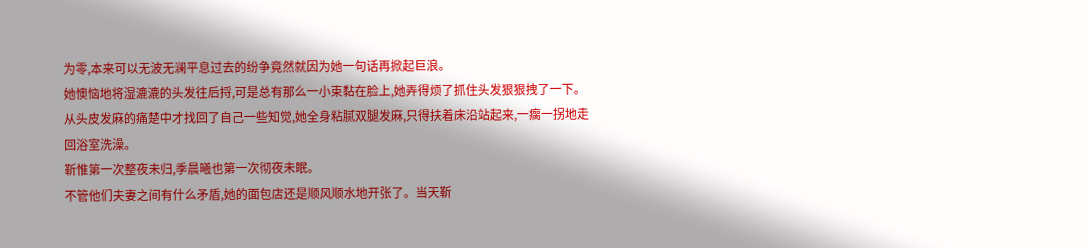为零,本来可以无波无澜平息过去的纷争竟然就因为她一句话再掀起巨浪。
她懊恼地将湿漉漉的头发往后捋,可是总有那么一小束黏在脸上,她弄得烦了抓住头发狠狠拽了一下。从头皮发麻的痛楚中才找回了自己一些知觉,她全身粘腻双腿发麻,只得扶着床沿站起来,一瘸一拐地走回浴室洗澡。
靳惟第一次整夜未归,季晨曦也第一次彻夜未眠。
不管他们夫妻之间有什么矛盾,她的面包店还是顺风顺水地开张了。当天靳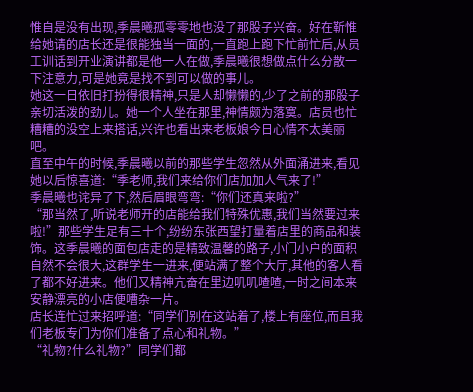惟自是没有出现,季晨曦孤零零地也没了那股子兴奋。好在靳惟给她请的店长还是很能独当一面的,一直跑上跑下忙前忙后,从员工训话到开业演讲都是他一人在做,季晨曦很想做点什么分散一下注意力,可是她竟是找不到可以做的事儿。
她这一日依旧打扮得很精神,只是人却懒懒的,少了之前的那股子亲切活泼的劲儿。她一个人坐在那里,神情颇为落寞。店员也忙糟糟的没空上来搭话,兴许也看出来老板娘今日心情不太美丽吧。
直至中午的时候,季晨曦以前的那些学生忽然从外面涌进来,看见她以后惊喜道:“季老师,我们来给你们店加加人气来了!”
季晨曦也诧异了下,然后眉眼弯弯:“你们还真来啦?”
“那当然了,听说老师开的店能给我们特殊优惠,我们当然要过来啦!”那些学生足有三十个,纷纷东张西望打量着店里的商品和装饰。这季晨曦的面包店走的是精致温馨的路子,小门小户的面积自然不会很大,这群学生一进来,便站满了整个大厅,其他的客人看了都不好进来。他们又精神亢奋在里边叽叽喳喳,一时之间本来安静漂亮的小店便嘈杂一片。
店长连忙过来招呼道:“同学们别在这站着了,楼上有座位,而且我们老板专门为你们准备了点心和礼物。”
“礼物?什么礼物?”同学们都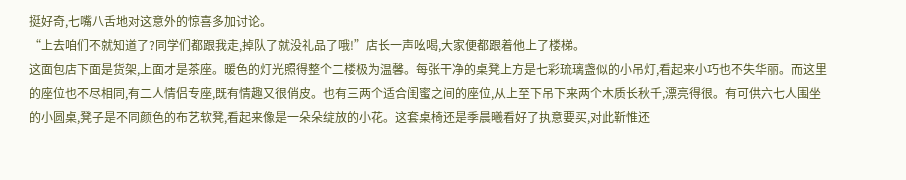挺好奇,七嘴八舌地对这意外的惊喜多加讨论。
“上去咱们不就知道了?同学们都跟我走,掉队了就没礼品了哦!”店长一声吆喝,大家便都跟着他上了楼梯。
这面包店下面是货架,上面才是茶座。暖色的灯光照得整个二楼极为温馨。每张干净的桌凳上方是七彩琉璃盏似的小吊灯,看起来小巧也不失华丽。而这里的座位也不尽相同,有二人情侣专座,既有情趣又很俏皮。也有三两个适合闺蜜之间的座位,从上至下吊下来两个木质长秋千,漂亮得很。有可供六七人围坐的小圆桌,凳子是不同颜色的布艺软凳,看起来像是一朵朵绽放的小花。这套桌椅还是季晨曦看好了执意要买,对此靳惟还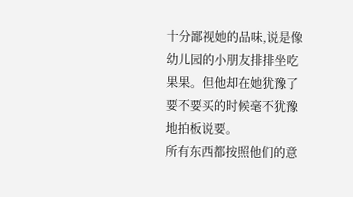十分鄙视她的品味,说是像幼儿园的小朋友排排坐吃果果。但他却在她犹豫了要不要买的时候毫不犹豫地拍板说要。
所有东西都按照他们的意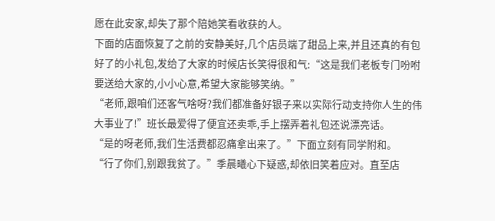愿在此安家,却失了那个陪她笑看收获的人。
下面的店面恢复了之前的安静美好,几个店员端了甜品上来,并且还真的有包好了的小礼包,发给了大家的时候店长笑得很和气:“这是我们老板专门吩咐要送给大家的,小小心意,希望大家能够笑纳。”
“老师,跟咱们还客气啥呀?我们都准备好银子来以实际行动支持你人生的伟大事业了!”班长最爱得了便宜还卖乖,手上摆弄着礼包还说漂亮话。
“是的呀老师,我们生活费都忍痛拿出来了。”下面立刻有同学附和。
“行了你们,别跟我贫了。”季晨曦心下疑惑,却依旧笑着应对。直至店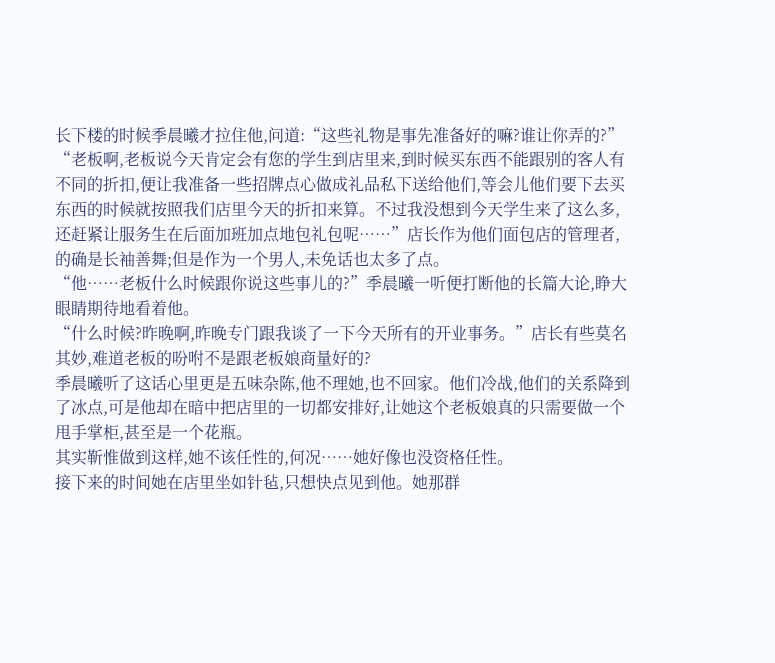长下楼的时候季晨曦才拉住他,问道:“这些礼物是事先准备好的嘛?谁让你弄的?”
“老板啊,老板说今天肯定会有您的学生到店里来,到时候买东西不能跟别的客人有不同的折扣,便让我准备一些招牌点心做成礼品私下送给他们,等会儿他们要下去买东西的时候就按照我们店里今天的折扣来算。不过我没想到今天学生来了这么多,还赶紧让服务生在后面加班加点地包礼包呢……”店长作为他们面包店的管理者,的确是长袖善舞;但是作为一个男人,未免话也太多了点。
“他……老板什么时候跟你说这些事儿的?”季晨曦一听便打断他的长篇大论,睁大眼睛期待地看着他。
“什么时候?昨晚啊,昨晚专门跟我谈了一下今天所有的开业事务。”店长有些莫名其妙,难道老板的吩咐不是跟老板娘商量好的?
季晨曦听了这话心里更是五味杂陈,他不理她,也不回家。他们冷战,他们的关系降到了冰点,可是他却在暗中把店里的一切都安排好,让她这个老板娘真的只需要做一个甩手掌柜,甚至是一个花瓶。
其实靳惟做到这样,她不该任性的,何况……她好像也没资格任性。
接下来的时间她在店里坐如针毡,只想快点见到他。她那群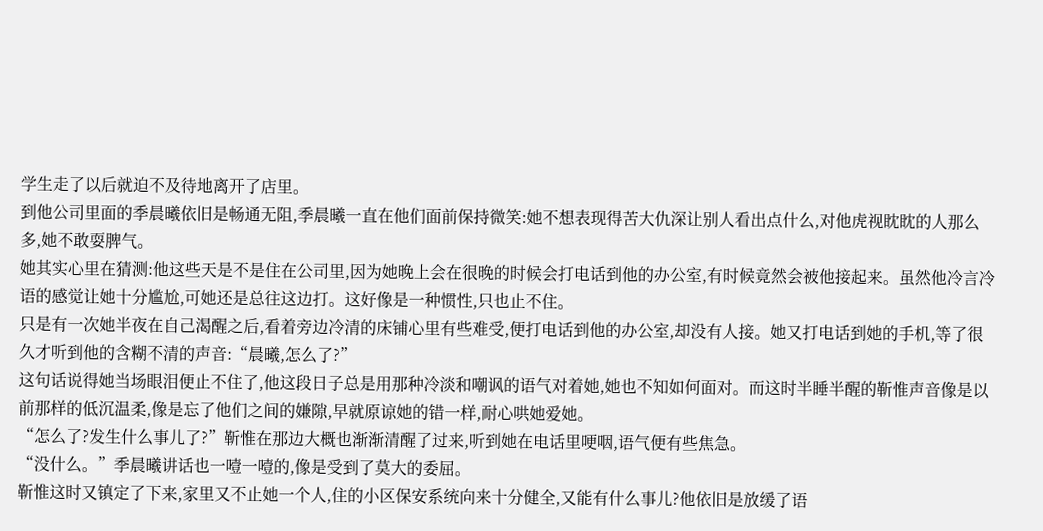学生走了以后就迫不及待地离开了店里。
到他公司里面的季晨曦依旧是畅通无阻,季晨曦一直在他们面前保持微笑:她不想表现得苦大仇深让别人看出点什么,对他虎视眈眈的人那么多,她不敢耍脾气。
她其实心里在猜测:他这些天是不是住在公司里,因为她晚上会在很晚的时候会打电话到他的办公室,有时候竟然会被他接起来。虽然他冷言冷语的感觉让她十分尴尬,可她还是总往这边打。这好像是一种惯性,只也止不住。
只是有一次她半夜在自己渴醒之后,看着旁边冷清的床铺心里有些难受,便打电话到他的办公室,却没有人接。她又打电话到她的手机,等了很久才听到他的含糊不清的声音:“晨曦,怎么了?”
这句话说得她当场眼泪便止不住了,他这段日子总是用那种冷淡和嘲讽的语气对着她,她也不知如何面对。而这时半睡半醒的靳惟声音像是以前那样的低沉温柔,像是忘了他们之间的嫌隙,早就原谅她的错一样,耐心哄她爱她。
“怎么了?发生什么事儿了?”靳惟在那边大概也渐渐清醒了过来,听到她在电话里哽咽,语气便有些焦急。
“没什么。”季晨曦讲话也一噎一噎的,像是受到了莫大的委屈。
靳惟这时又镇定了下来,家里又不止她一个人,住的小区保安系统向来十分健全,又能有什么事儿?他依旧是放缓了语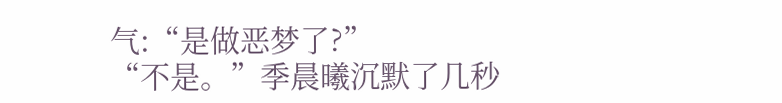气:“是做恶梦了?”
“不是。”季晨曦沉默了几秒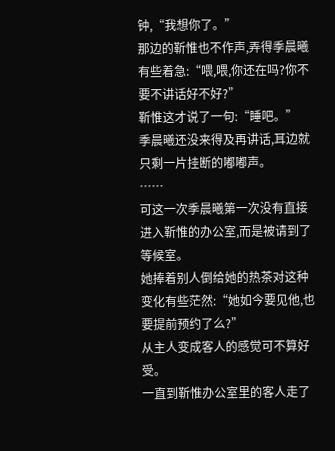钟,“我想你了。”
那边的靳惟也不作声,弄得季晨曦有些着急:“喂,喂,你还在吗?你不要不讲话好不好?”
靳惟这才说了一句:“睡吧。”
季晨曦还没来得及再讲话,耳边就只剩一片挂断的嘟嘟声。
……
可这一次季晨曦第一次没有直接进入靳惟的办公室,而是被请到了等候室。
她捧着别人倒给她的热茶对这种变化有些茫然:“她如今要见他,也要提前预约了么?”
从主人变成客人的感觉可不算好受。
一直到靳惟办公室里的客人走了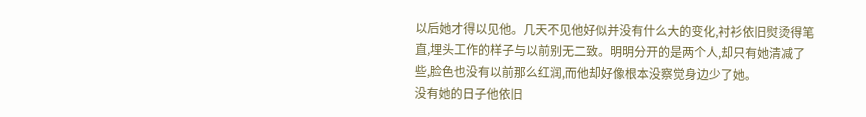以后她才得以见他。几天不见他好似并没有什么大的变化,衬衫依旧熨烫得笔直,埋头工作的样子与以前别无二致。明明分开的是两个人,却只有她清减了些,脸色也没有以前那么红润,而他却好像根本没察觉身边少了她。
没有她的日子他依旧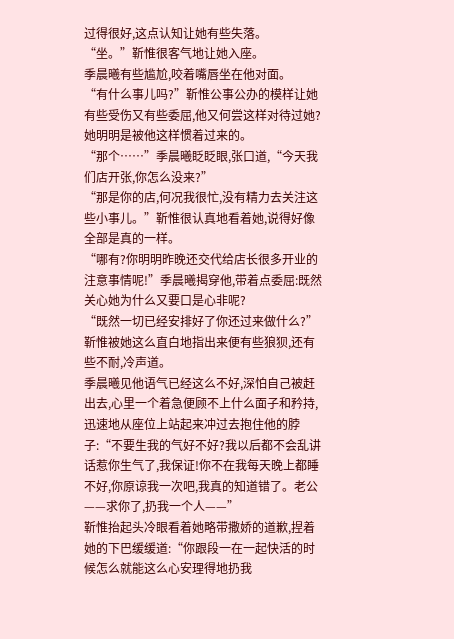过得很好,这点认知让她有些失落。
“坐。”靳惟很客气地让她入座。
季晨曦有些尴尬,咬着嘴唇坐在他对面。
“有什么事儿吗?”靳惟公事公办的模样让她有些受伤又有些委屈,他又何尝这样对待过她?她明明是被他这样惯着过来的。
“那个……”季晨曦眨眨眼,张口道,“今天我们店开张,你怎么没来?”
“那是你的店,何况我很忙,没有精力去关注这些小事儿。”靳惟很认真地看着她,说得好像全部是真的一样。
“哪有?你明明昨晚还交代给店长很多开业的注意事情呢!”季晨曦揭穿他,带着点委屈:既然关心她为什么又要口是心非呢?
“既然一切已经安排好了你还过来做什么?”靳惟被她这么直白地指出来便有些狼狈,还有些不耐,冷声道。
季晨曦见他语气已经这么不好,深怕自己被赶出去,心里一个着急便顾不上什么面子和矜持,迅速地从座位上站起来冲过去抱住他的脖子:“不要生我的气好不好?我以后都不会乱讲话惹你生气了,我保证!你不在我每天晚上都睡不好,你原谅我一次吧,我真的知道错了。老公——求你了,扔我一个人——”
靳惟抬起头冷眼看着她略带撒娇的道歉,捏着她的下巴缓缓道:“你跟段一在一起快活的时候怎么就能这么心安理得地扔我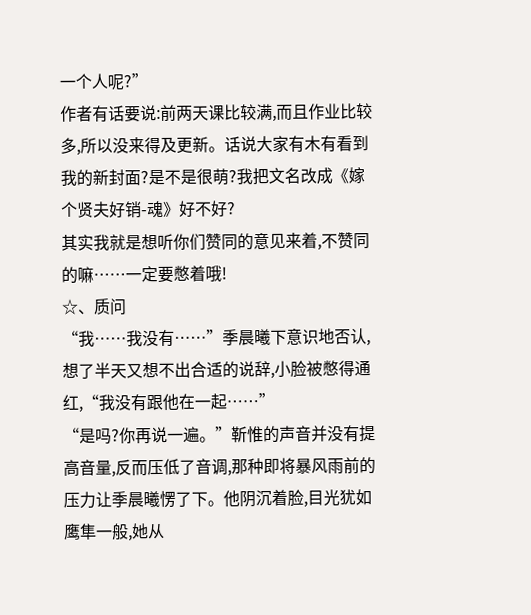一个人呢?”
作者有话要说:前两天课比较满,而且作业比较多,所以没来得及更新。话说大家有木有看到我的新封面?是不是很萌?我把文名改成《嫁个贤夫好销-魂》好不好?
其实我就是想听你们赞同的意见来着,不赞同的嘛……一定要憋着哦!
☆、质问
“我……我没有……”季晨曦下意识地否认,想了半天又想不出合适的说辞,小脸被憋得通红,“我没有跟他在一起……”
“是吗?你再说一遍。”靳惟的声音并没有提高音量,反而压低了音调,那种即将暴风雨前的压力让季晨曦愣了下。他阴沉着脸,目光犹如鹰隼一般,她从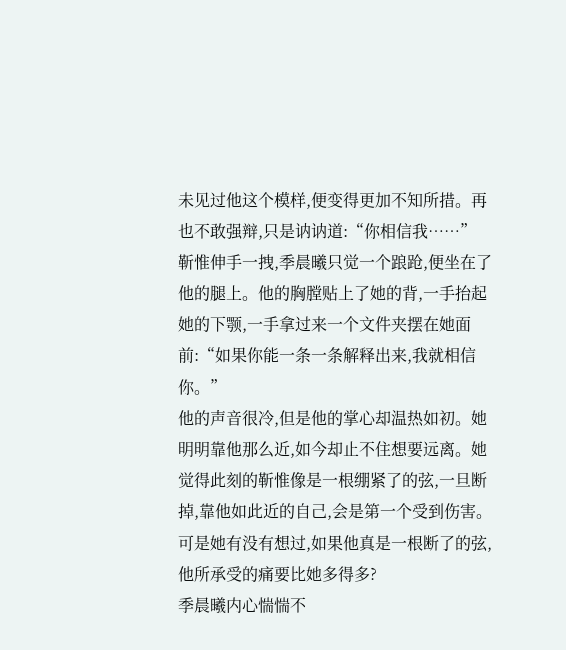未见过他这个模样,便变得更加不知所措。再也不敢强辩,只是讷讷道:“你相信我……”
靳惟伸手一拽,季晨曦只觉一个踉跄,便坐在了他的腿上。他的胸膛贴上了她的背,一手抬起她的下颚,一手拿过来一个文件夹摆在她面前:“如果你能一条一条解释出来,我就相信你。”
他的声音很冷,但是他的掌心却温热如初。她明明靠他那么近,如今却止不住想要远离。她觉得此刻的靳惟像是一根绷紧了的弦,一旦断掉,靠他如此近的自己,会是第一个受到伤害。
可是她有没有想过,如果他真是一根断了的弦,他所承受的痛要比她多得多?
季晨曦内心惴惴不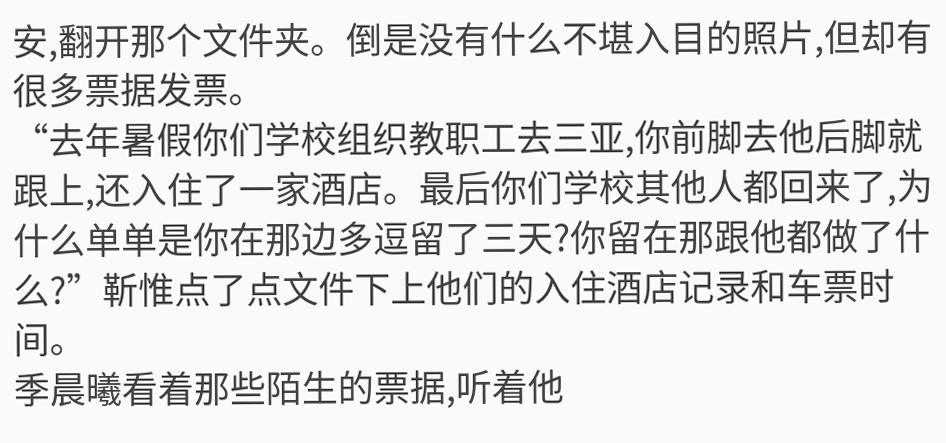安,翻开那个文件夹。倒是没有什么不堪入目的照片,但却有很多票据发票。
“去年暑假你们学校组织教职工去三亚,你前脚去他后脚就跟上,还入住了一家酒店。最后你们学校其他人都回来了,为什么单单是你在那边多逗留了三天?你留在那跟他都做了什么?”靳惟点了点文件下上他们的入住酒店记录和车票时间。
季晨曦看着那些陌生的票据,听着他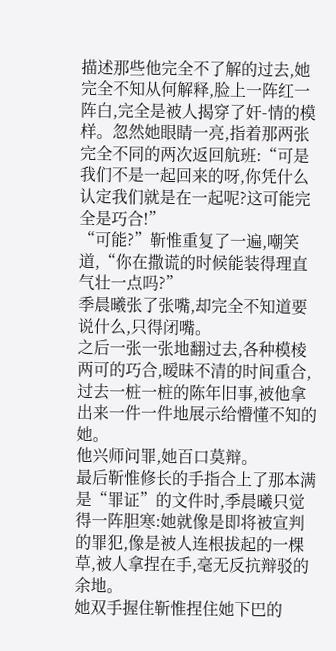描述那些他完全不了解的过去,她完全不知从何解释,脸上一阵红一阵白,完全是被人揭穿了奸-情的模样。忽然她眼睛一亮,指着那两张完全不同的两次返回航班:“可是我们不是一起回来的呀,你凭什么认定我们就是在一起呢?这可能完全是巧合!”
“可能?”靳惟重复了一遍,嘲笑道,“你在撒谎的时候能装得理直气壮一点吗?”
季晨曦张了张嘴,却完全不知道要说什么,只得闭嘴。
之后一张一张地翻过去,各种模棱两可的巧合,暧昧不清的时间重合,过去一桩一桩的陈年旧事,被他拿出来一件一件地展示给懵懂不知的她。
他兴师问罪,她百口莫辩。
最后靳惟修长的手指合上了那本满是“罪证”的文件时,季晨曦只觉得一阵胆寒:她就像是即将被宣判的罪犯,像是被人连根拔起的一棵草,被人拿捏在手,毫无反抗辩驳的余地。
她双手握住靳惟捏住她下巴的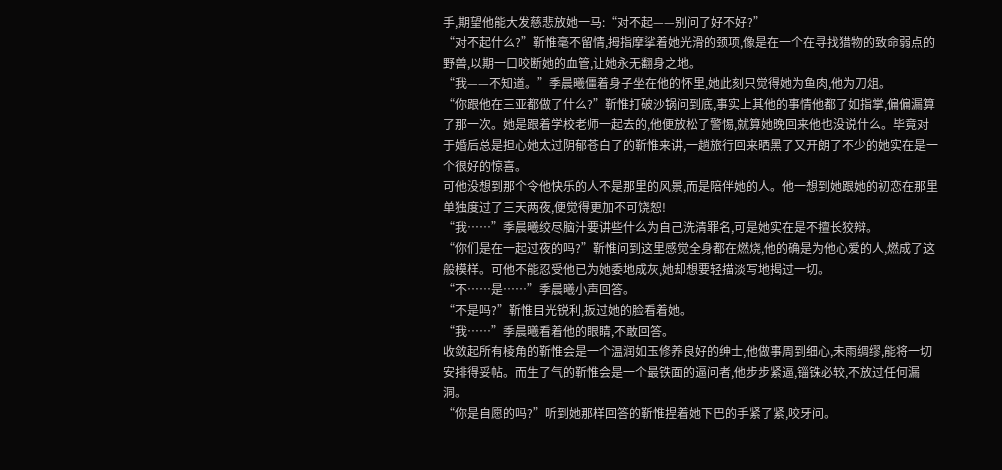手,期望他能大发慈悲放她一马:“对不起——别问了好不好?”
“对不起什么?”靳惟毫不留情,拇指摩挲着她光滑的颈项,像是在一个在寻找猎物的致命弱点的野兽,以期一口咬断她的血管,让她永无翻身之地。
“我——不知道。”季晨曦僵着身子坐在他的怀里,她此刻只觉得她为鱼肉,他为刀俎。
“你跟他在三亚都做了什么?”靳惟打破沙锅问到底,事实上其他的事情他都了如指掌,偏偏漏算了那一次。她是跟着学校老师一起去的,他便放松了警惕,就算她晚回来他也没说什么。毕竟对于婚后总是担心她太过阴郁苍白了的靳惟来讲,一趟旅行回来晒黑了又开朗了不少的她实在是一个很好的惊喜。
可他没想到那个令他快乐的人不是那里的风景,而是陪伴她的人。他一想到她跟她的初恋在那里单独度过了三天两夜,便觉得更加不可饶恕!
“我……”季晨曦绞尽脑汁要讲些什么为自己洗清罪名,可是她实在是不擅长狡辩。
“你们是在一起过夜的吗?”靳惟问到这里感觉全身都在燃烧,他的确是为他心爱的人,燃成了这般模样。可他不能忍受他已为她委地成灰,她却想要轻描淡写地揭过一切。
“不……是……”季晨曦小声回答。
“不是吗?”靳惟目光锐利,扳过她的脸看着她。
“我……”季晨曦看着他的眼睛,不敢回答。
收敛起所有棱角的靳惟会是一个温润如玉修养良好的绅士,他做事周到细心,未雨绸缪,能将一切安排得妥帖。而生了气的靳惟会是一个最铁面的逼问者,他步步紧逼,锱铢必较,不放过任何漏洞。
“你是自愿的吗?”听到她那样回答的靳惟捏着她下巴的手紧了紧,咬牙问。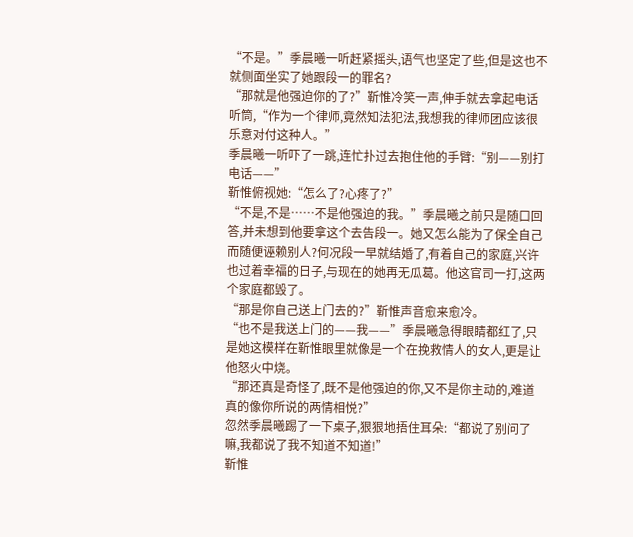“不是。”季晨曦一听赶紧摇头,语气也坚定了些,但是这也不就侧面坐实了她跟段一的罪名?
“那就是他强迫你的了?”靳惟冷笑一声,伸手就去拿起电话听筒,“作为一个律师,竟然知法犯法,我想我的律师团应该很乐意对付这种人。”
季晨曦一听吓了一跳,连忙扑过去抱住他的手臂:“别——别打电话——”
靳惟俯视她:“怎么了?心疼了?”
“不是,不是……不是他强迫的我。”季晨曦之前只是随口回答,并未想到他要拿这个去告段一。她又怎么能为了保全自己而随便诬赖别人?何况段一早就结婚了,有着自己的家庭,兴许也过着幸福的日子,与现在的她再无瓜葛。他这官司一打,这两个家庭都毁了。
“那是你自己送上门去的?”靳惟声音愈来愈冷。
“也不是我送上门的——我——”季晨曦急得眼睛都红了,只是她这模样在靳惟眼里就像是一个在挽救情人的女人,更是让他怒火中烧。
“那还真是奇怪了,既不是他强迫的你,又不是你主动的,难道真的像你所说的两情相悦?”
忽然季晨曦踢了一下桌子,狠狠地捂住耳朵:“都说了别问了嘛,我都说了我不知道不知道!”
靳惟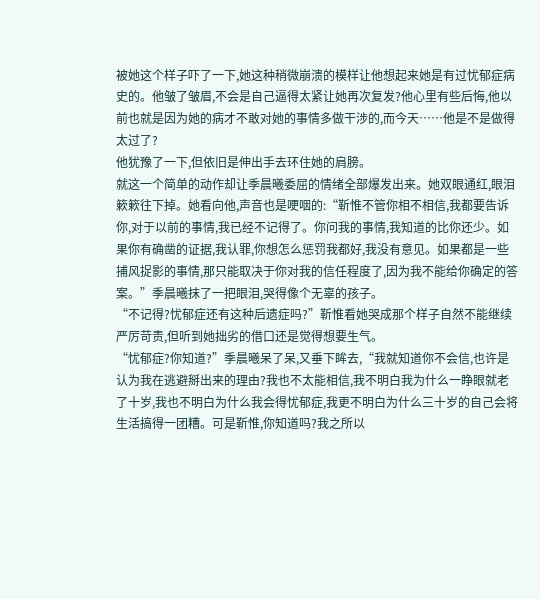被她这个样子吓了一下,她这种稍微崩溃的模样让他想起来她是有过忧郁症病史的。他皱了皱眉,不会是自己逼得太紧让她再次复发?他心里有些后悔,他以前也就是因为她的病才不敢对她的事情多做干涉的,而今天……他是不是做得太过了?
他犹豫了一下,但依旧是伸出手去环住她的肩膀。
就这一个简单的动作却让季晨曦委屈的情绪全部爆发出来。她双眼通红,眼泪簌簌往下掉。她看向他,声音也是哽咽的:“靳惟不管你相不相信,我都要告诉你,对于以前的事情,我已经不记得了。你问我的事情,我知道的比你还少。如果你有确凿的证据,我认罪,你想怎么惩罚我都好,我没有意见。如果都是一些捕风捉影的事情,那只能取决于你对我的信任程度了,因为我不能给你确定的答案。”季晨曦抹了一把眼泪,哭得像个无辜的孩子。
“不记得?忧郁症还有这种后遗症吗?”靳惟看她哭成那个样子自然不能继续严厉苛责,但听到她拙劣的借口还是觉得想要生气。
“忧郁症?你知道?”季晨曦呆了呆,又垂下眸去,“我就知道你不会信,也许是认为我在逃避掰出来的理由?我也不太能相信,我不明白我为什么一睁眼就老了十岁,我也不明白为什么我会得忧郁症,我更不明白为什么三十岁的自己会将生活搞得一团糟。可是靳惟,你知道吗?我之所以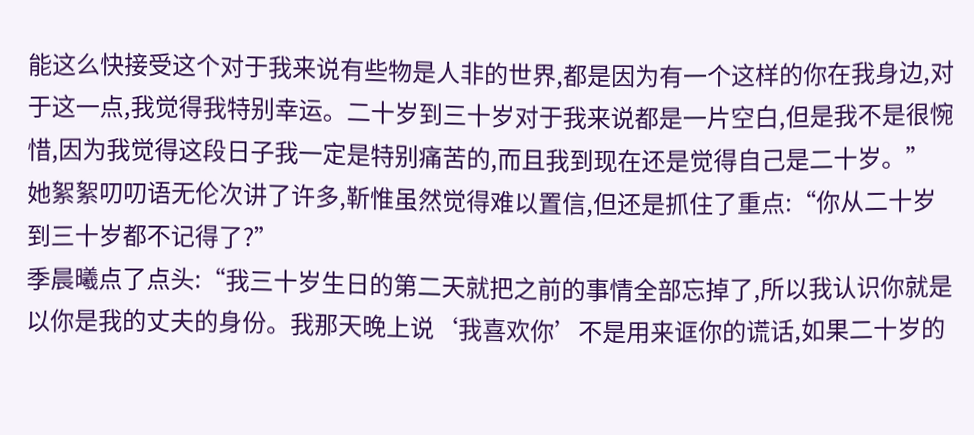能这么快接受这个对于我来说有些物是人非的世界,都是因为有一个这样的你在我身边,对于这一点,我觉得我特别幸运。二十岁到三十岁对于我来说都是一片空白,但是我不是很惋惜,因为我觉得这段日子我一定是特别痛苦的,而且我到现在还是觉得自己是二十岁。”
她絮絮叨叨语无伦次讲了许多,靳惟虽然觉得难以置信,但还是抓住了重点:“你从二十岁到三十岁都不记得了?”
季晨曦点了点头:“我三十岁生日的第二天就把之前的事情全部忘掉了,所以我认识你就是以你是我的丈夫的身份。我那天晚上说‘我喜欢你’不是用来诓你的谎话,如果二十岁的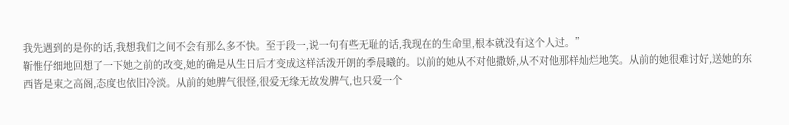我先遇到的是你的话,我想我们之间不会有那么多不快。至于段一,说一句有些无耻的话,我现在的生命里,根本就没有这个人过。”
靳惟仔细地回想了一下她之前的改变,她的确是从生日后才变成这样活泼开朗的季晨曦的。以前的她从不对他撒娇,从不对他那样灿烂地笑。从前的她很难讨好,送她的东西皆是束之高阁,态度也依旧冷淡。从前的她脾气很怪,很爱无缘无故发脾气,也只爱一个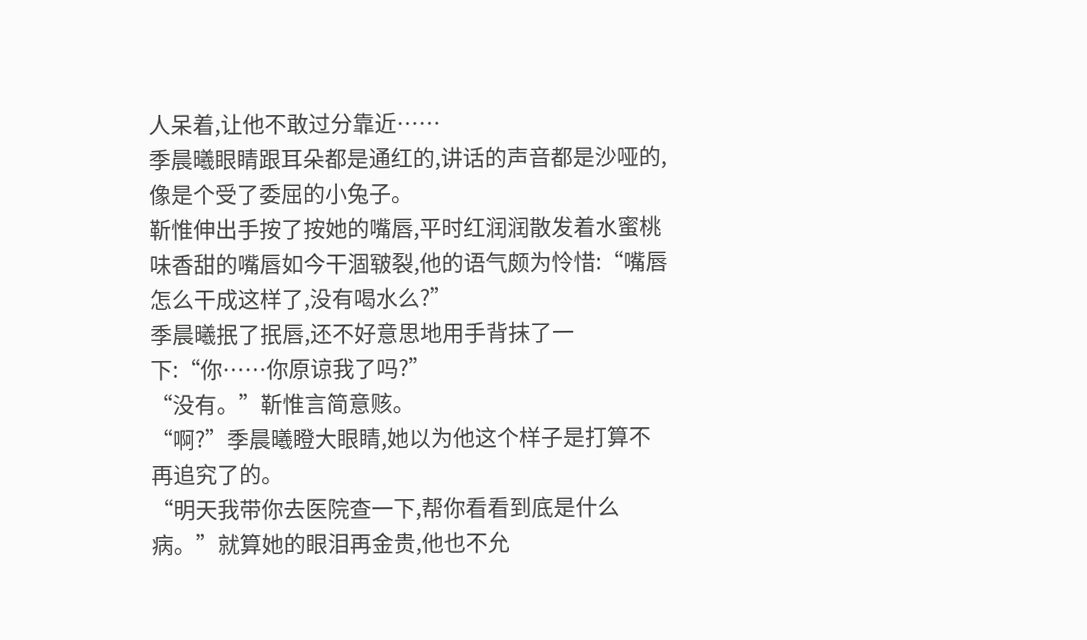人呆着,让他不敢过分靠近……
季晨曦眼睛跟耳朵都是通红的,讲话的声音都是沙哑的,像是个受了委屈的小兔子。
靳惟伸出手按了按她的嘴唇,平时红润润散发着水蜜桃味香甜的嘴唇如今干涸皲裂,他的语气颇为怜惜:“嘴唇怎么干成这样了,没有喝水么?”
季晨曦抿了抿唇,还不好意思地用手背抹了一下:“你……你原谅我了吗?”
“没有。”靳惟言简意赅。
“啊?”季晨曦瞪大眼睛,她以为他这个样子是打算不再追究了的。
“明天我带你去医院查一下,帮你看看到底是什么病。”就算她的眼泪再金贵,他也不允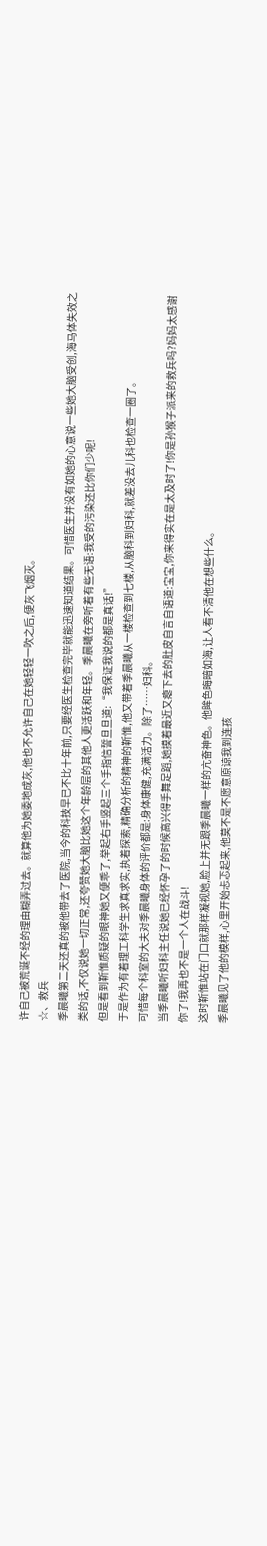许自己被荒诞不经的理由糊弄过去。就算他为她委地成灰,他也不允许自己在她轻轻一吹之后,便灰飞烟灭。
☆、救兵
季晨曦第二天还真的被他带去了医院,当今的科技早已不比十年前,只要经医生检查完毕就能迅速知道结果。可惜医生并没有如她的心意说一些她大脑受创,海马体失效之类的话,不仅说她一切正常,还夸赞她大脑比她这个年龄层的其他人更活跃和年轻。季晨曦在旁听着有些无语:我受的污染还比你们少呢!
但是看到靳惟质疑的眼神她又便乖了,举起右手竖起三个手指信誓旦旦道:“我保证我说的都是真话!”
于是作为有着理工科学生求真求实,执着探索,精确分析的精神的靳惟,他又带着季晨曦从一楼检查到七楼,从脑科到妇科,就差没去儿科也检查一圈了。
可惜每个科室的大夫对季晨曦身体的评价都是:身体康健,充满活力。除了……妇科。
当季晨曦听妇科主任说她已经怀孕了的时候高兴得手舞足蹈,她摸着最近又瘪下去的肚皮自言自语道:宝宝,你来得实在是太及时了!你是孙猴子派来的救兵吗?妈妈太感谢你了!我再也不是一个人在战斗!
这时靳惟站在门口就那样凝视她,脸上并无跟季晨曦一样的亢奋神色。他眸色晦暗如海,让人看不清他在想些什么。
季晨曦见了他的模样,心里开始忐忑起来,他莫不是不愿意原谅我到连孩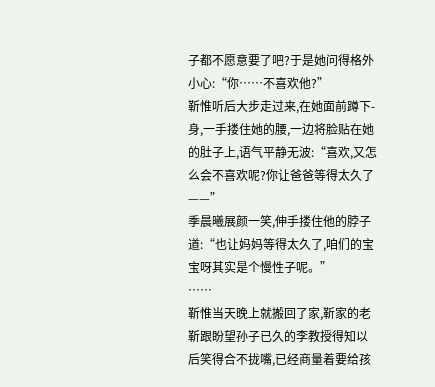子都不愿意要了吧?于是她问得格外小心:“你……不喜欢他?”
靳惟听后大步走过来,在她面前蹲下-身,一手搂住她的腰,一边将脸贴在她的肚子上,语气平静无波:“喜欢,又怎么会不喜欢呢?你让爸爸等得太久了——”
季晨曦展颜一笑,伸手搂住他的脖子道:“也让妈妈等得太久了,咱们的宝宝呀其实是个慢性子呢。”
……
靳惟当天晚上就搬回了家,靳家的老靳跟盼望孙子已久的李教授得知以后笑得合不拢嘴,已经商量着要给孩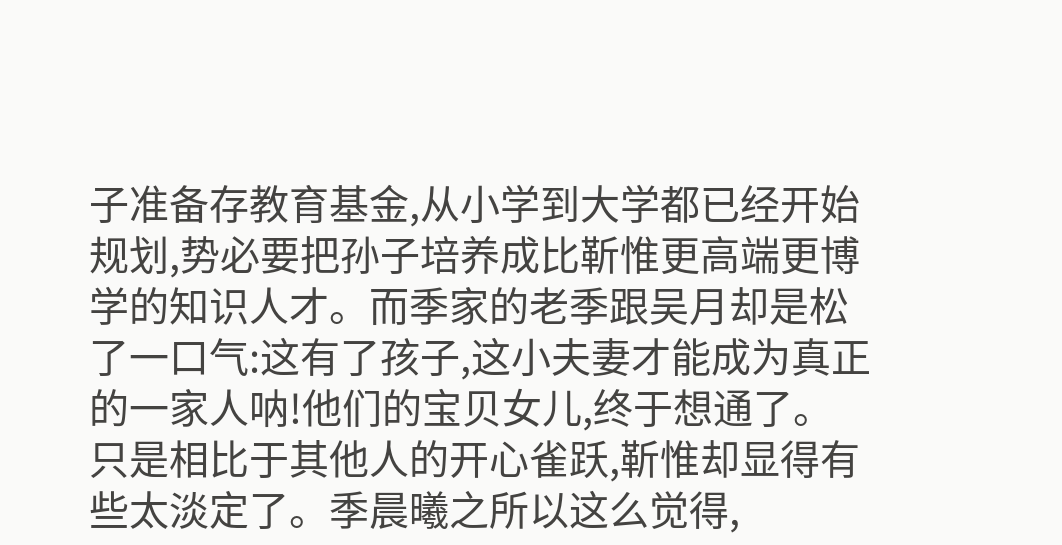子准备存教育基金,从小学到大学都已经开始规划,势必要把孙子培养成比靳惟更高端更博学的知识人才。而季家的老季跟吴月却是松了一口气:这有了孩子,这小夫妻才能成为真正的一家人呐!他们的宝贝女儿,终于想通了。
只是相比于其他人的开心雀跃,靳惟却显得有些太淡定了。季晨曦之所以这么觉得,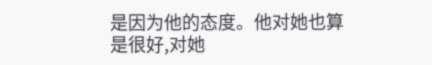是因为他的态度。他对她也算是很好,对她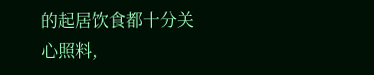的起居饮食都十分关心照料,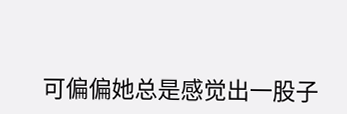可偏偏她总是感觉出一股子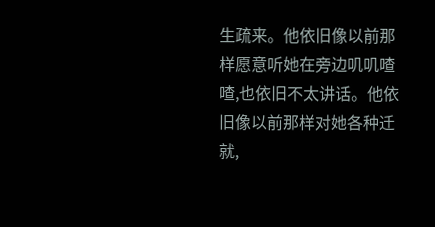生疏来。他依旧像以前那样愿意听她在旁边叽叽喳喳,也依旧不太讲话。他依旧像以前那样对她各种迁就,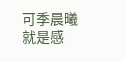可季晨曦就是感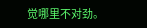觉哪里不对劲。